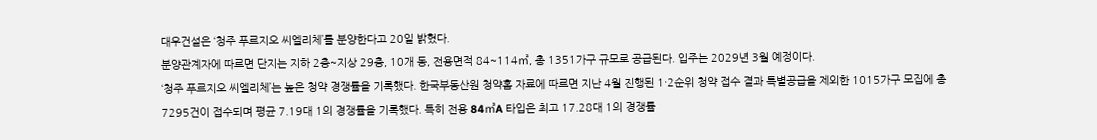대우건설은 ‘청주 푸르지오 씨엘리체’를 분양한다고 20일 밝혔다.
분양관계자에 따르면 단지는 지하 2층~지상 29층, 10개 동, 전용면적 84~114㎡, 총 1351가구 규모로 공급된다. 입주는 2029년 3월 예정이다.
‘청주 푸르지오 씨엘리체’는 높은 청약 경쟁률을 기록했다. 한국부동산원 청약홈 자료에 따르면 지난 4월 진행된 1·2순위 청약 접수 결과 특별공급을 제외한 1015가구 모집에 총 7295건이 접수되며 평균 7.19대 1의 경쟁률을 기록했다. 특히 전용 84㎡A 타입은 최고 17.28대 1의 경쟁률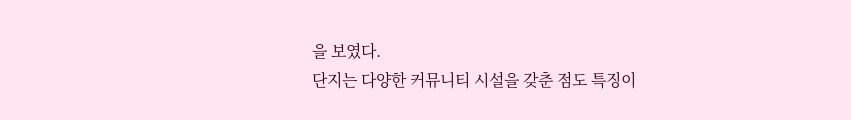을 보였다.
단지는 다양한 커뮤니티 시설을 갖춘 점도 특징이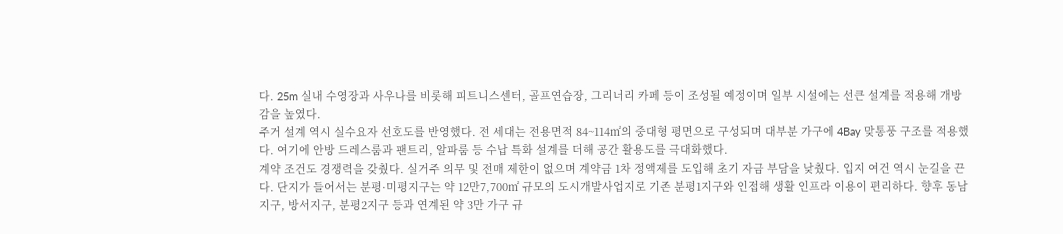다. 25m 실내 수영장과 사우나를 비롯해 피트니스센터, 골프연습장, 그리너리 카페 등이 조성될 예정이며 일부 시설에는 선큰 설계를 적용해 개방감을 높였다.
주거 설계 역시 실수요자 선호도를 반영했다. 전 세대는 전용면적 84~114㎡의 중대형 평면으로 구성되며 대부분 가구에 4Bay 맞통풍 구조를 적용했다. 여기에 안방 드레스룸과 팬트리, 알파룸 등 수납 특화 설계를 더해 공간 활용도를 극대화했다.
계약 조건도 경쟁력을 갖췄다. 실거주 의무 및 전매 제한이 없으며 계약금 1차 정액제를 도입해 초기 자금 부담을 낮췄다. 입지 여건 역시 눈길을 끈다. 단지가 들어서는 분평·미평지구는 약 12만7,700㎡ 규모의 도시개발사업지로 기존 분평1지구와 인접해 생활 인프라 이용이 편리하다. 향후 동남지구, 방서지구, 분평2지구 등과 연계된 약 3만 가구 규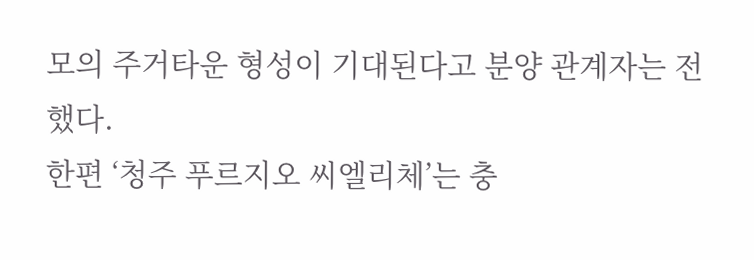모의 주거타운 형성이 기대된다고 분양 관계자는 전했다.
한편 ‘청주 푸르지오 씨엘리체’는 충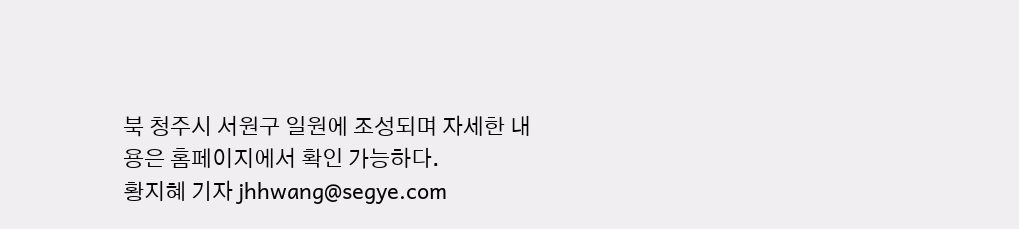북 청주시 서원구 일원에 조성되며 자세한 내용은 홈페이지에서 확인 가능하다.
황지혜 기자 jhhwang@segye.com